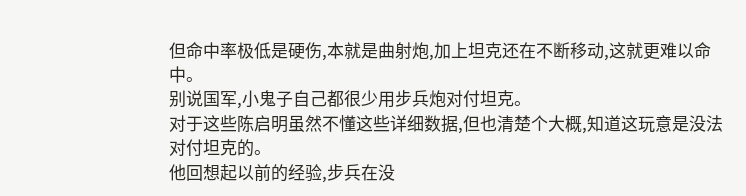但命中率极低是硬伤,本就是曲射炮,加上坦克还在不断移动,这就更难以命中。
别说国军,小鬼子自己都很少用步兵炮对付坦克。
对于这些陈启明虽然不懂这些详细数据,但也清楚个大概,知道这玩意是没法对付坦克的。
他回想起以前的经验,步兵在没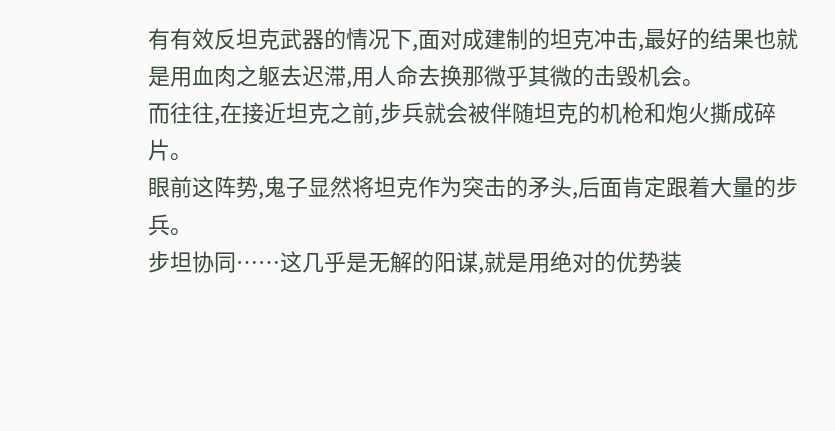有有效反坦克武器的情况下,面对成建制的坦克冲击,最好的结果也就是用血肉之躯去迟滞,用人命去换那微乎其微的击毁机会。
而往往,在接近坦克之前,步兵就会被伴随坦克的机枪和炮火撕成碎片。
眼前这阵势,鬼子显然将坦克作为突击的矛头,后面肯定跟着大量的步兵。
步坦协同……这几乎是无解的阳谋,就是用绝对的优势装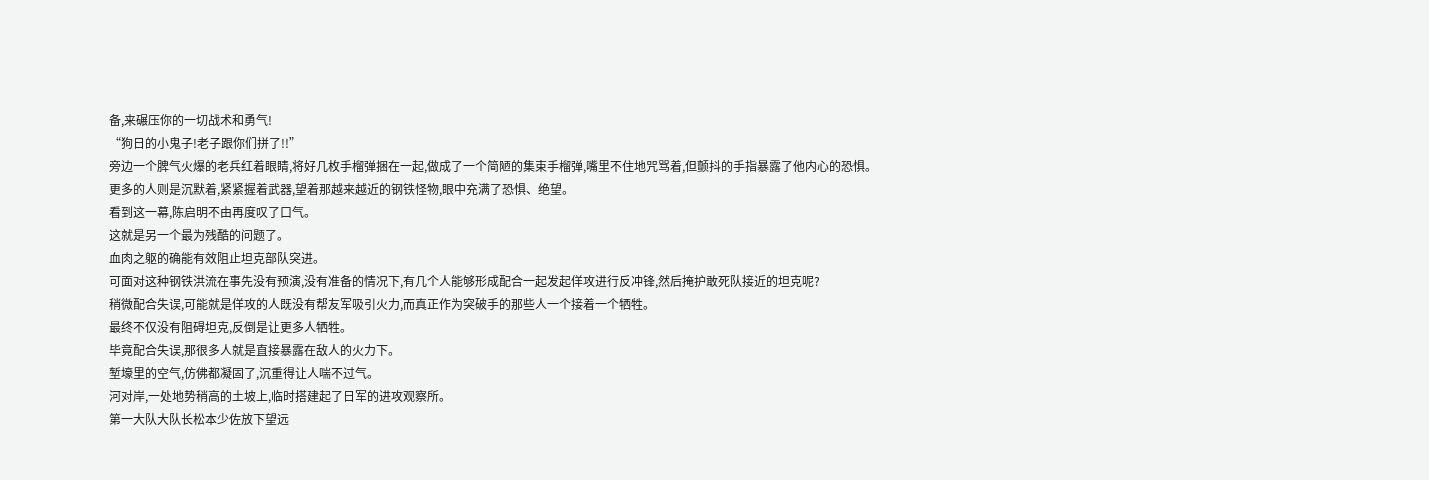备,来碾压你的一切战术和勇气!
“狗日的小鬼子!老子跟你们拼了!!”
旁边一个脾气火爆的老兵红着眼睛,将好几枚手榴弹捆在一起,做成了一个简陋的集束手榴弹,嘴里不住地咒骂着,但颤抖的手指暴露了他内心的恐惧。
更多的人则是沉默着,紧紧握着武器,望着那越来越近的钢铁怪物,眼中充满了恐惧、绝望。
看到这一幕,陈启明不由再度叹了口气。
这就是另一个最为残酷的问题了。
血肉之躯的确能有效阻止坦克部队突进。
可面对这种钢铁洪流在事先没有预演,没有准备的情况下,有几个人能够形成配合一起发起佯攻进行反冲锋,然后掩护敢死队接近的坦克呢?
稍微配合失误,可能就是佯攻的人既没有帮友军吸引火力,而真正作为突破手的那些人一个接着一个牺牲。
最终不仅没有阻碍坦克,反倒是让更多人牺牲。
毕竟配合失误,那很多人就是直接暴露在敌人的火力下。
堑壕里的空气,仿佛都凝固了,沉重得让人喘不过气。
河对岸,一处地势稍高的土坡上,临时搭建起了日军的进攻观察所。
第一大队大队长松本少佐放下望远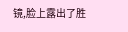镜,脸上露出了胜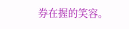券在握的笑容。